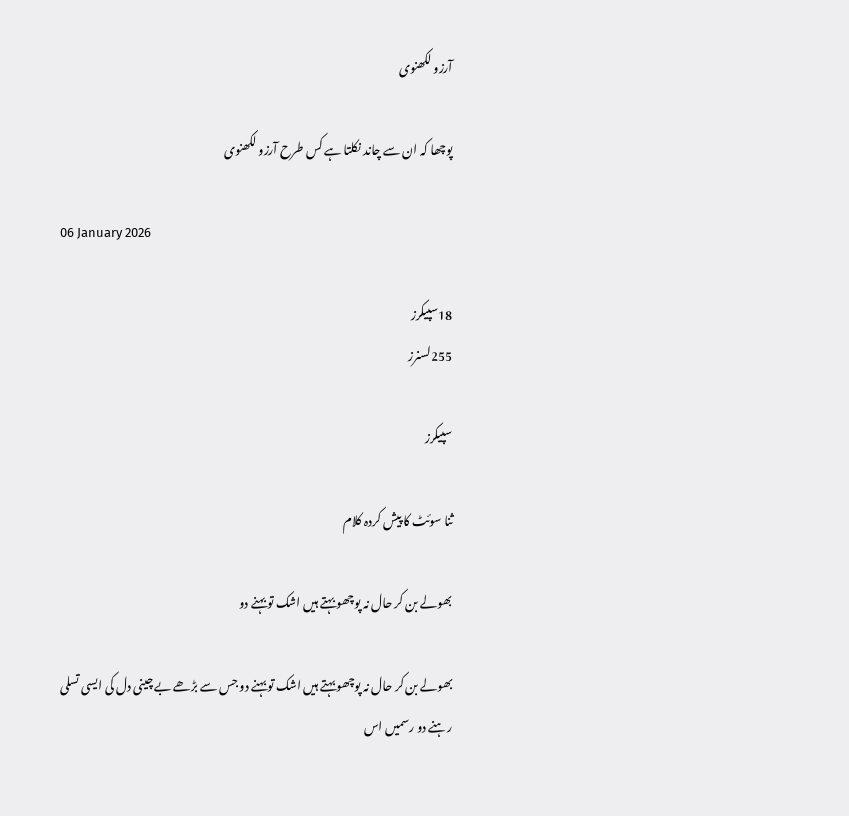آرزو لکھنوی

پوچھا کہ ان سے چاند نکلتا ہے کس طرح آرزو لکھنوی

06 January 2026

18سپیکرز
255لسنرز

سپیکرز

ثنا سوئٹ کا پیش کردہ کلام

بھولے بن کر حال نہ پوچھو بہتے ہیں اشک تو بہنے دو

بھولے بن کر حال نہ پوچھو بہتے ہیں اشک تو بہنے دو جس سے بڑھے بے چینی دل کی ایسی تسلی رہنے دو رسمیں اس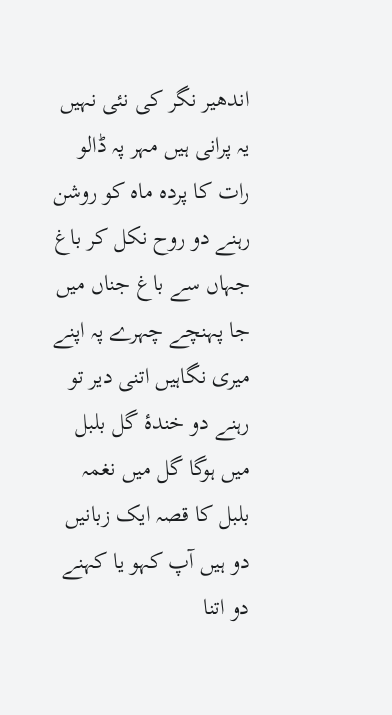اندھیر نگر کی نئی نہیں یہ پرانی ہیں مہر پہ ڈالو رات کا پردہ ماہ کو روشن رہنے دو روح نکل کر باغ جہاں سے باغ جناں میں جا پہنچے چہرے پہ اپنے میری نگاہیں اتنی دیر تو رہنے دو خندۂ گل بلبل میں ہوگا گل میں نغمہ بلبل کا قصہ ایک زبانیں دو ہیں آپ کہو یا کہنے دو اتنا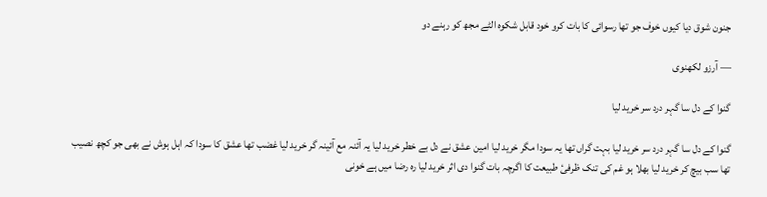جنون شوق دیا کیوں خوف جو تھا رسوائی کا بات کرو خود قابل شکوہ الٹے مجھ کو رہنے دو

— آرزو لکھنوی

گنوا کے دل سا گہر درد سر خرید لیا

گنوا کے دل سا گہر درد سر خرید لیا بہت گراں تھا یہ سودا مگر خرید لیا امین عشق نے دل بے خطر خرید لیا یہ آئنہ مع آئینہ گر خرید لیا غضب تھا عشق کا سودا کہ اہل ہوش نے بھی جو کچھ نصیب تھا سب بیچ کر خرید لیا بھلا ہو غم کی تنک ظرفیٔ طبیعت کا اگرچہ بات گنوا دی اثر خرید لیا رہ رضا میں ہے خونی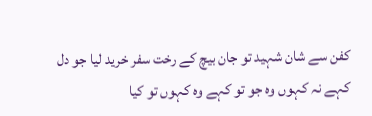کفن سے شان شہید تو جان بیچ کے رخت سفر خرید لیا جو دل کہے نہ کہوں وہ جو تو کہے وہ کہوں تو کیا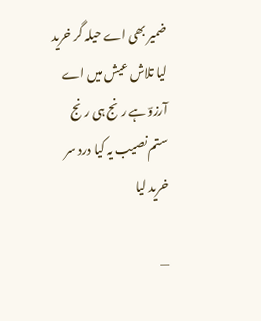ضمیر بھی اے حیلہ گر خرید لیا تلاش عیش میں اے آرزوؔ ہے رنج ہی رنج ستم نصیب یہ کیا درد سر خرید لیا

—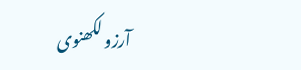آرزو لکھنوی